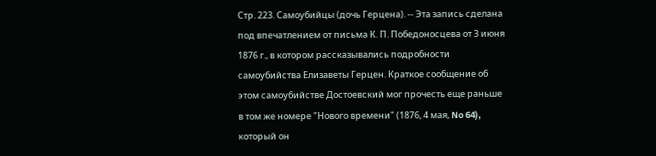Стр. 223. Самоубийцы (дочь Герцена). -- Эта запись сделана под впечатлением от письма К. П. Победоносцева от 3 июня 1876 г., в котором рассказывались подробности самоубийства Елизаветы Герцен. Краткое сообщение об этом самоубийстве Достоевский мог прочесть еще раньше в том же номере "Нового времени" (1876, 4 мая, No 64), который он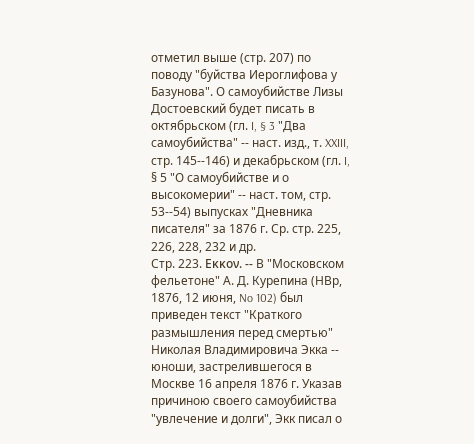отметил выше (стр. 207) по поводу "буйства Иероглифова у Базунова". О самоубийстве Лизы Достоевский будет писать в октябрьском (гл. I, § 3 "Два самоубийства" -- наст. изд., т. XXIII, стр. 145--146) и декабрьском (гл. I, § 5 "О самоубийстве и о высокомерии" -- наст. том, стр. 53--54) выпусках "Дневника писателя" за 1876 г. Ср. стр. 225, 226, 228, 232 и др.
Стр. 223. Εκκον. -- В "Московском фельетоне" А. Д. Курепина (НВр, 1876, 12 июня, No 102) был приведен текст "Краткого размышления перед смертью" Николая Владимировича Экка -- юноши, застрелившегося в Москве 16 апреля 1876 г. Указав причиною своего самоубийства "увлечение и долги", Экк писал о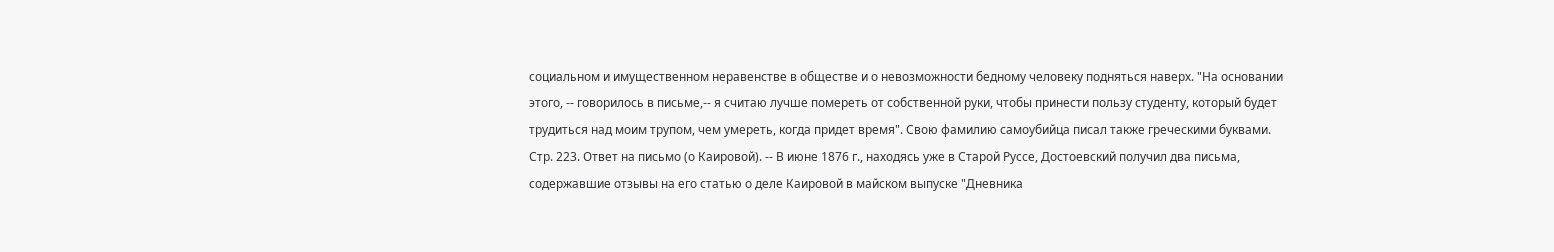социальном и имущественном неравенстве в обществе и о невозможности бедному человеку подняться наверх. "На основании этого, -- говорилось в письме,-- я считаю лучше помереть от собственной руки, чтобы принести пользу студенту, который будет трудиться над моим трупом, чем умереть, когда придет время". Свою фамилию самоубийца писал также греческими буквами.
Стр. 223. Ответ на письмо (о Каировой). -- В июне 1876 г., находясь уже в Старой Руссе, Достоевский получил два письма, содержавшие отзывы на его статью о деле Каировой в майском выпуске "Дневника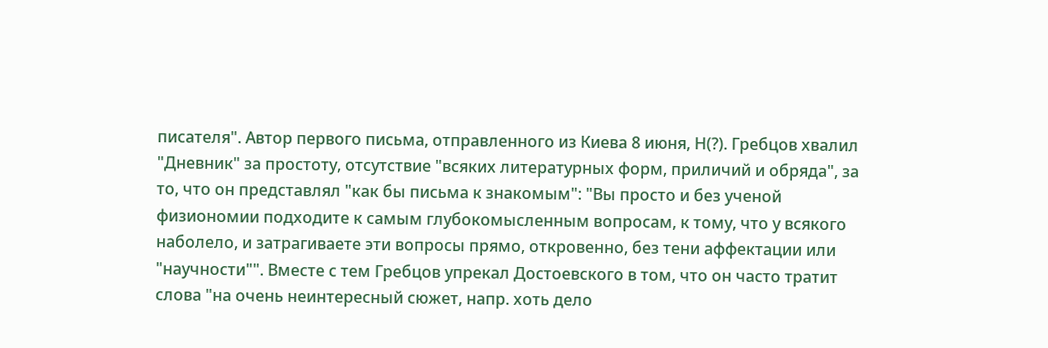писателя". Автор первого письма, отправленного из Киева 8 июня, Н(?). Гребцов хвалил "Дневник" за простоту, отсутствие "всяких литературных форм, приличий и обряда", за то, что он представлял "как бы письма к знакомым": "Вы просто и без ученой физиономии подходите к самым глубокомысленным вопросам, к тому, что у всякого наболело, и затрагиваете эти вопросы прямо, откровенно, без тени аффектации или "научности"". Вместе с тем Гребцов упрекал Достоевского в том, что он часто тратит слова "на очень неинтересный сюжет, напр. хоть дело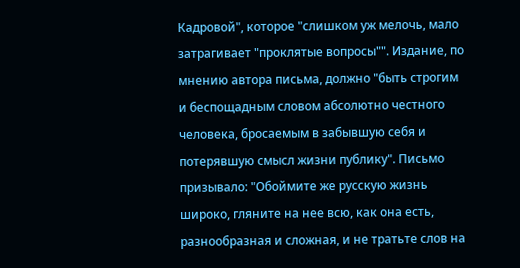Кадровой", которое "слишком уж мелочь, мало затрагивает "проклятые вопросы"". Издание, по мнению автора письма, должно "быть строгим и беспощадным словом абсолютно честного человека, бросаемым в забывшую себя и потерявшую смысл жизни публику". Письмо призывало: "Обоймите же русскую жизнь широко, гляните на нее всю, как она есть, разнообразная и сложная, и не тратьте слов на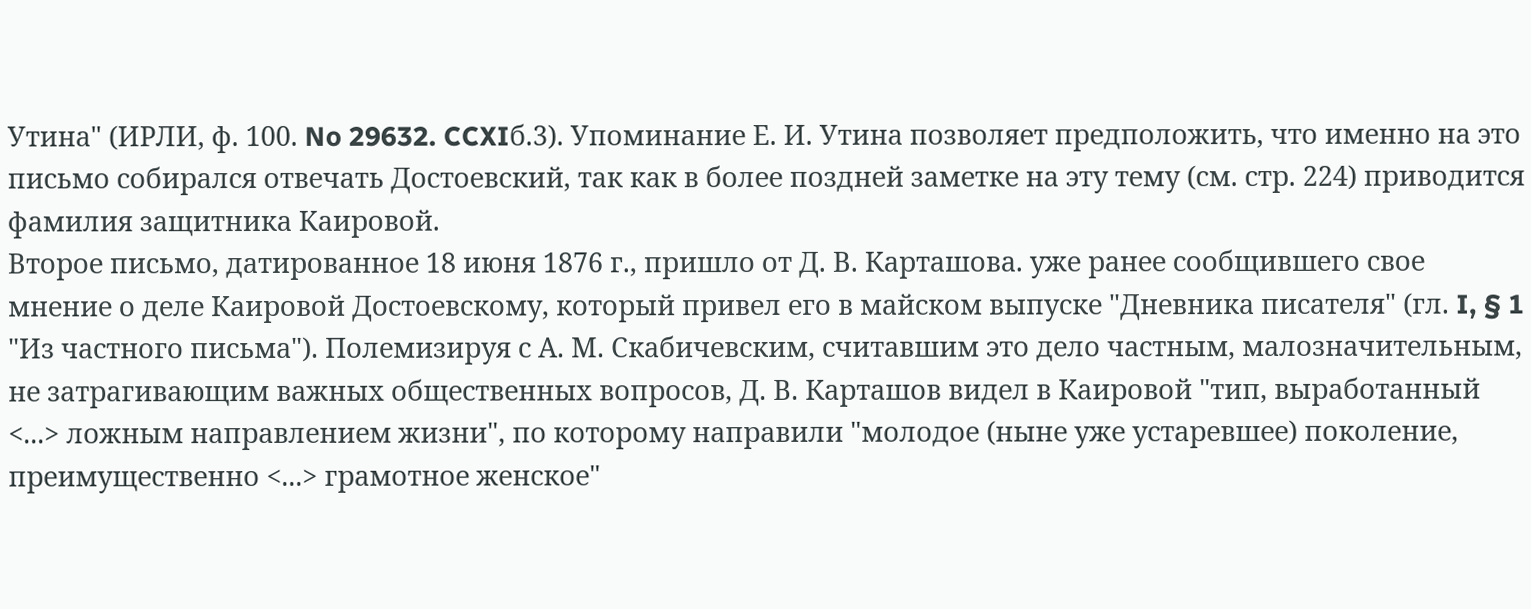Утина" (ИРЛИ, ф. 100. No 29632. CCXIб.3). Упоминание Е. И. Утина позволяет предположить, что именно на это письмо собирался отвечать Достоевский, так как в более поздней заметке на эту тему (см. стр. 224) приводится фамилия защитника Каировой.
Второе письмо, датированное 18 июня 1876 г., пришло от Д. В. Карташова. уже ранее сообщившего свое мнение о деле Каировой Достоевскому, который привел его в майском выпуске "Дневника писателя" (гл. I, § 1 "Из частного письма"). Полемизируя с А. М. Скабичевским, считавшим это дело частным, малозначительным, не затрагивающим важных общественных вопросов, Д. В. Карташов видел в Каировой "тип, выработанный <...> ложным направлением жизни", по которому направили "молодое (ныне уже устаревшее) поколение, преимущественно <...> грамотное женское"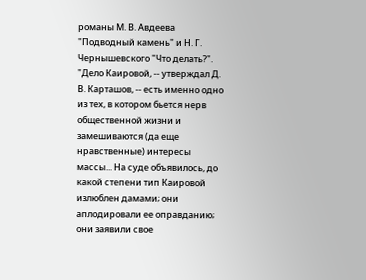романы М. В. Авдеева "Подводный камень" и Н. Г. Чернышевского "Что делать?". "Дело Каировой, -- утверждал Д. В. Карташов, -- есть именно одно из тех, в котором бьется нерв общественной жизни и замешиваются (да еще нравственные) интересы массы... На суде объявилось, до какой степени тип Каировой излюблен дамами; они аплодировали ее оправданию; они заявили свое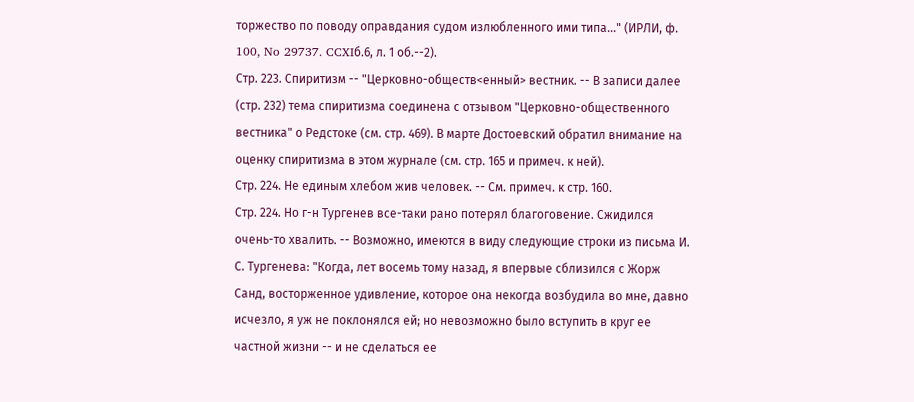торжество по поводу оправдания судом излюбленного ими типа..." (ИРЛИ, ф. 100, No 29737. CCXIб.6, л. 1 об.--2).
Стр. 223. Спиритизм -- "Церковно-обществ<енный> вестник. -- В записи далее (стр. 232) тема спиритизма соединена с отзывом "Церковно-общественного вестника" о Редстоке (см. стр. 469). В марте Достоевский обратил внимание на оценку спиритизма в этом журнале (см. стр. 165 и примеч. к ней).
Стр. 224. Не единым хлебом жив человек. -- См. примеч. к стр. 160.
Стр. 224. Но г-н Тургенев все-таки рано потерял благоговение. Сжидился очень-то хвалить. -- Возможно, имеются в виду следующие строки из письма И. С. Тургенева: "Когда, лет восемь тому назад, я впервые сблизился с Жорж Санд, восторженное удивление, которое она некогда возбудила во мне, давно исчезло, я уж не поклонялся ей; но невозможно было вступить в круг ее частной жизни -- и не сделаться ее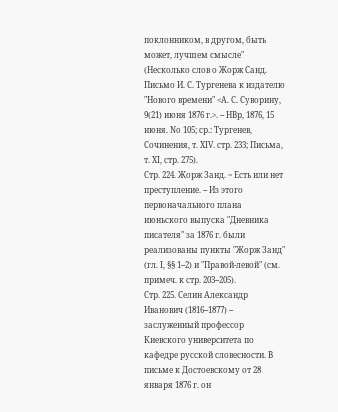поклонником, в другом, быть может, лучшем смысле" (Несколько слов о Жорж Санд. Письмо И. С. Тургенева к издателю "Нового времени" <А. С. Суворину, 9(21) июня 1876 г.>. -- НВр, 1876, 15 июня. No 105; ср.: Тургенев, Сочинения, т. XIV. стр. 233; Письма, т. XI, стр. 275).
Стр. 224. Жорж Занд. ~ Есть или нет преступление. -- Из этого первоначального плана июньского выпуска "Дневника писателя" за 1876 г. были реализованы пункты "Жорж Занд" (гл. I, §§ 1--2) и "Правой-левой" (см. примеч. к стр. 203--205).
Стр. 225. Селин Александр Иванович (1816--1877) -- заслуженный профессор Киевского университета по кафедре русской словесности. В письме к Достоевскому от 28 января 1876 г. он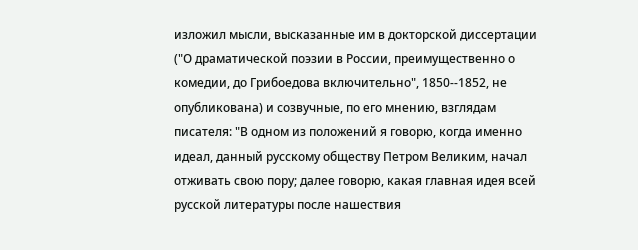изложил мысли, высказанные им в докторской диссертации ("О драматической поэзии в России, преимущественно о комедии, до Грибоедова включительно", 1850--1852, не опубликована) и созвучные, по его мнению, взглядам писателя: "В одном из положений я говорю, когда именно идеал, данный русскому обществу Петром Великим, начал отживать свою пору; далее говорю, какая главная идея всей русской литературы после нашествия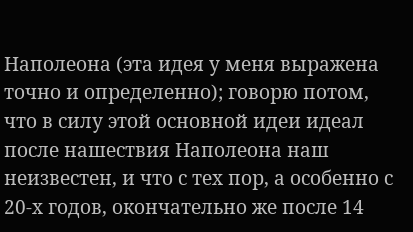Наполеона (эта идея у меня выражена точно и определенно); говорю потом, что в силу этой основной идеи идеал после нашествия Наполеона наш неизвестен, и что с тех пор, а особенно с 20-х годов, окончательно же после 14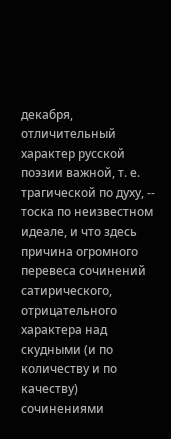декабря, отличительный характер русской поэзии важной, т. е. трагической по духу, -- тоска по неизвестном идеале, и что здесь причина огромного перевеса сочинений сатирического, отрицательного характера над скудными (и по количеству и по качеству) сочинениями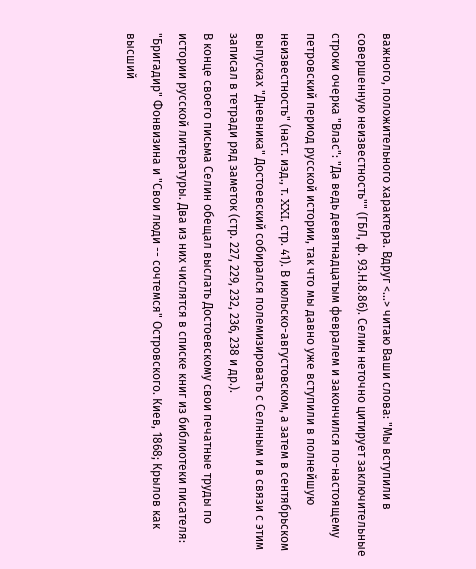важного, положительного характера. Вдруг <...> читаю Ваши слова: "Мы вступили в совершенную неизвестность"" (ГБЛ, ф. 93.Н.8.86). Селин неточно цитирует заключительные строки очерка "Влас": "Да ведь девятнадцатым февралем и закончился по-настоящему петровский период русской истории, так что мы давно уже вступили в полнейшую неизвестность" (наст. изд., т. XXI, стр. 41). В июльско-августовском, а затем в сентябрьском выпусках "Дневника" Достоевский собирался полемизировать с Селнным и в связи с этим записал в тетради ряд заметок (стр. 227, 229, 232, 236, 238 и др.).
В конце своего письма Селин обещал выслать Достоевскому свои печатные труды по истории русской литературы. Два из них числятся в списке книг из библиотеки писателя: "Бригадир" Фонвизина и "Свои люди -- сочтемся" Островского. Киев, 1868; Крылов как высший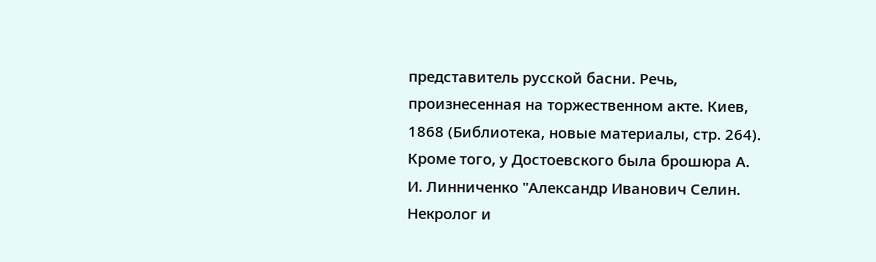представитель русской басни. Речь, произнесенная на торжественном акте. Киев, 1868 (Библиотека, новые материалы, стр. 264). Кроме того, у Достоевского была брошюра А. И. Линниченко "Александр Иванович Селин. Некролог и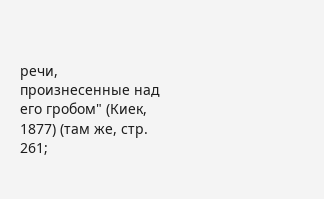речи, произнесенные над его гробом" (Киек, 1877) (там же, стр. 261;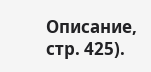Описание, стр. 425).